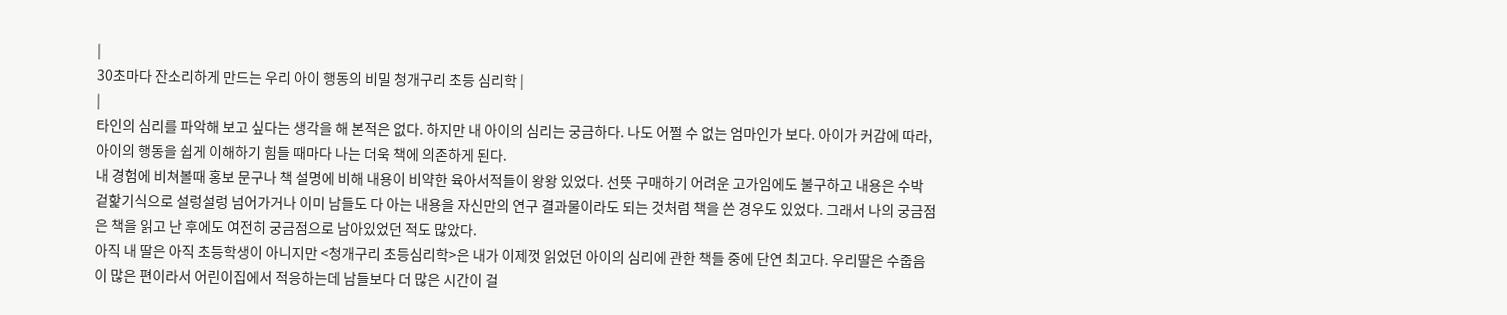|
30초마다 잔소리하게 만드는 우리 아이 행동의 비밀 청개구리 초등 심리학 |
|
타인의 심리를 파악해 보고 싶다는 생각을 해 본적은 없다. 하지만 내 아이의 심리는 궁금하다. 나도 어쩔 수 없는 엄마인가 보다. 아이가 커감에 따라, 아이의 행동을 쉽게 이해하기 힘들 때마다 나는 더욱 책에 의존하게 된다.
내 경험에 비쳐볼때 홍보 문구나 책 설명에 비해 내용이 비약한 육아서적들이 왕왕 있었다. 선뜻 구매하기 어려운 고가임에도 불구하고 내용은 수박 겉핥기식으로 설렁설렁 넘어가거나 이미 남들도 다 아는 내용을 자신만의 연구 결과물이라도 되는 것처럼 책을 쓴 경우도 있었다. 그래서 나의 궁금점은 책을 읽고 난 후에도 여전히 궁금점으로 남아있었던 적도 많았다.
아직 내 딸은 아직 초등학생이 아니지만 <청개구리 초등심리학>은 내가 이제껏 읽었던 아이의 심리에 관한 책들 중에 단연 최고다. 우리딸은 수줍음이 많은 편이라서 어린이집에서 적응하는데 남들보다 더 많은 시간이 걸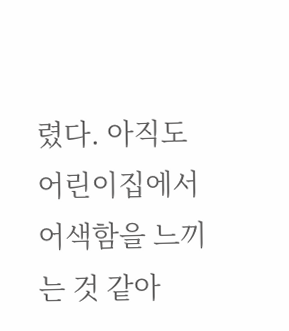렸다. 아직도 어린이집에서 어색함을 느끼는 것 같아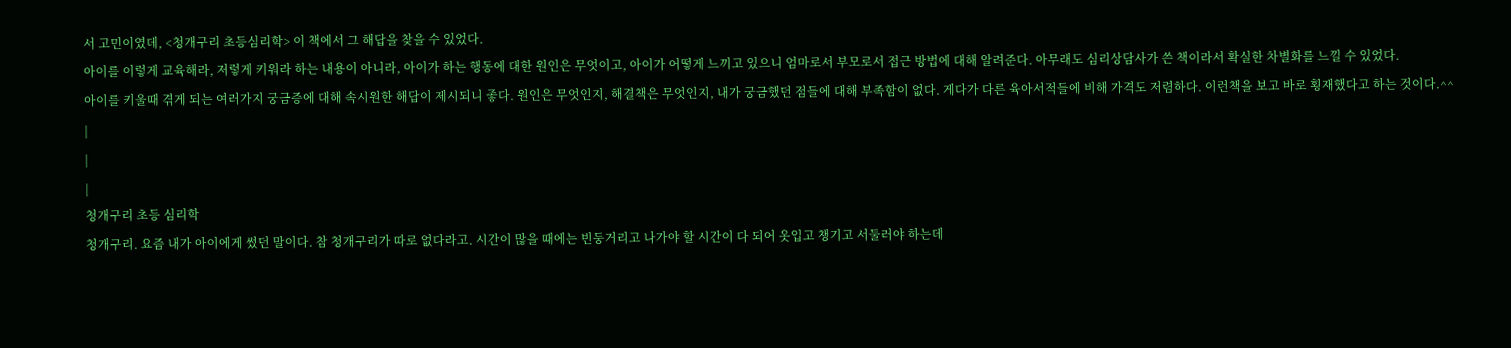서 고민이였데, <청개구리 초등심리학> 이 책에서 그 해답을 찾을 수 있었다.
아이를 이렇게 교육해라, 저렇게 키워라 하는 내용이 아니라, 아이가 하는 행동에 대한 원인은 무엇이고, 아이가 어떻게 느끼고 있으니 엄마로서 부모로서 접근 방법에 대해 알려준다. 아무래도 심리상담사가 쓴 책이라서 확실한 차별화를 느낄 수 있었다.
아이를 키울때 겪게 되는 여러가지 궁금증에 대해 속시원한 해답이 제시되니 좋다. 원인은 무엇인지, 해결책은 무엇인지, 내가 궁금했던 점들에 대해 부족함이 없다. 게다가 다른 육아서적들에 비해 가격도 저렴하다. 이런책을 보고 바로 횡재했다고 하는 것이다.^^
|
|
|
청개구리 초등 심리학
청개구리. 요즘 내가 아이에게 썼던 말이다. 참 청개구리가 따로 없다라고. 시간이 많을 때에는 빈둥거리고 나가야 할 시간이 다 되어 옷입고 챙기고 서둘러야 하는데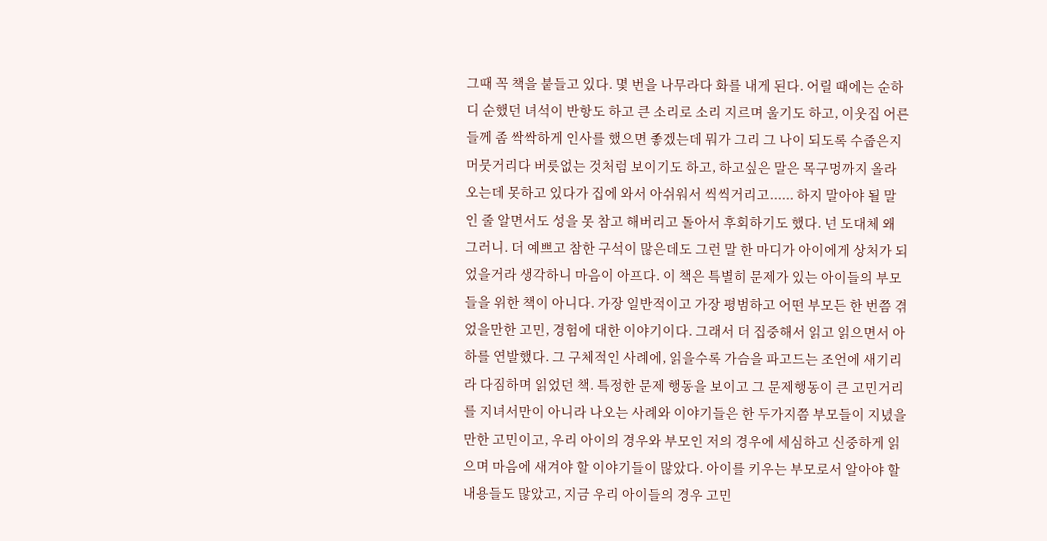그때 꼭 책을 붙들고 있다. 몇 번을 나무라다 화를 내게 된다. 어릴 때에는 순하디 순했던 녀석이 반항도 하고 큰 소리로 소리 지르며 울기도 하고, 이웃집 어른들께 좀 싹싹하게 인사를 했으면 좋겠는데 뭐가 그리 그 나이 되도록 수줍은지 머뭇거리다 버릇없는 것처럼 보이기도 하고, 하고싶은 말은 목구멍까지 올라오는데 못하고 있다가 집에 와서 아쉬워서 씩씩거리고...... 하지 말아야 될 말인 줄 알면서도 성을 못 참고 해버리고 돌아서 후회하기도 했다. 넌 도대체 왜 그러니. 더 예쁘고 참한 구석이 많은데도 그런 말 한 마디가 아이에게 상처가 되었을거라 생각하니 마음이 아프다. 이 책은 특별히 문제가 있는 아이들의 부모들을 위한 책이 아니다. 가장 일반적이고 가장 평범하고 어떤 부모든 한 번쯤 겪었을만한 고민, 경험에 대한 이야기이다. 그래서 더 집중해서 읽고 읽으면서 아하를 연발했다. 그 구체적인 사례에, 읽을수록 가슴을 파고드는 조언에 새기리라 다짐하며 읽었던 책. 특정한 문제 행동을 보이고 그 문제행동이 큰 고민거리를 지녀서만이 아니라 나오는 사례와 이야기들은 한 두가지쯤 부모들이 지녔을만한 고민이고, 우리 아이의 경우와 부모인 저의 경우에 세심하고 신중하게 읽으며 마음에 새겨야 할 이야기들이 많았다. 아이를 키우는 부모로서 알아야 할 내용들도 많았고, 지금 우리 아이들의 경우 고민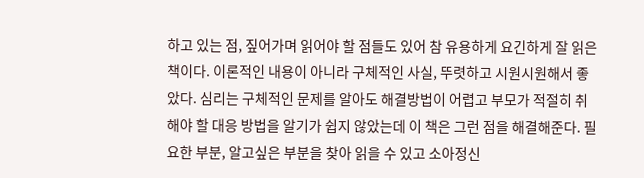하고 있는 점, 짚어가며 읽어야 할 점들도 있어 참 유용하게 요긴하게 잘 읽은 책이다. 이론적인 내용이 아니라 구체적인 사실, 뚜렷하고 시원시원해서 좋았다. 심리는 구체적인 문제를 알아도 해결방법이 어렵고 부모가 적절히 취해야 할 대응 방법을 알기가 쉽지 않았는데 이 책은 그런 점을 해결해준다. 필요한 부분, 알고싶은 부분을 찾아 읽을 수 있고 소아정신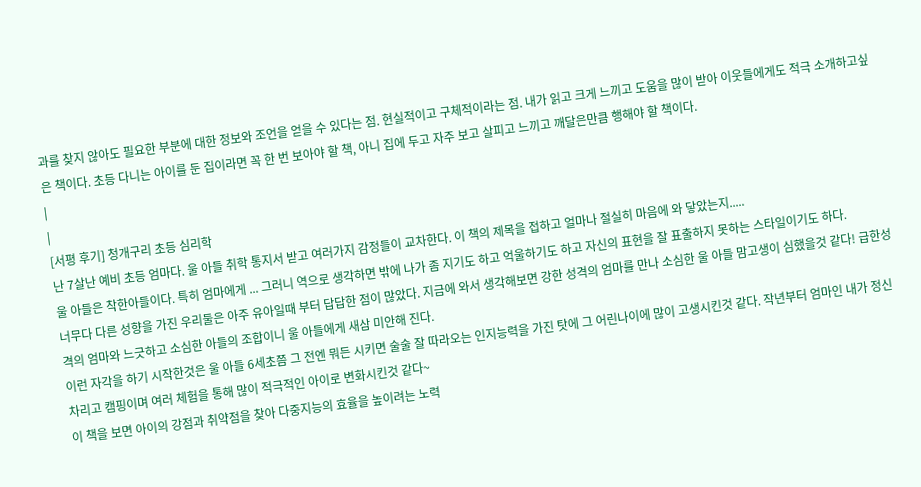과를 찾지 않아도 필요한 부분에 대한 정보와 조언을 얻을 수 있다는 점. 현실적이고 구체적이라는 점. 내가 읽고 크게 느끼고 도움을 많이 받아 이웃들에게도 적극 소개하고싶은 책이다. 초등 다니는 아이를 둔 집이라면 꼭 한 번 보아야 할 책, 아니 집에 두고 자주 보고 살피고 느끼고 깨달은만큼 행해야 할 책이다.
|
|
[서평 후기] 청개구리 초등 심리학
난 7살난 예비 초등 엄마다. 울 아들 취학 통지서 받고 여러가지 감정들이 교차한다. 이 책의 제목을 접하고 얼마나 절실히 마음에 와 닿았는지.....
울 아들은 착한아들이다. 특히 엄마에게 ... 그러니 역으로 생각하면 밖에 나가 좀 지기도 하고 억울하기도 하고 자신의 표현을 잘 표출하지 못하는 스타일이기도 하다.
너무다 다른 성향을 가진 우리둘은 아주 유아일때 부터 답답한 점이 많았다. 지금에 와서 생각해보면 강한 성격의 엄마를 만나 소심한 울 아들 맘고생이 심했을것 같다! 급한성격의 엄마와 느긋하고 소심한 아들의 조합이니 울 아들에게 새삼 미안해 진다.
이런 자각을 하기 시작한것은 울 아들 6세초쯤 그 전엔 뭐든 시키면 술술 잘 따라오는 인지능력을 가진 탓에 그 어린나이에 많이 고생시킨것 같다. 작년부터 엄마인 내가 정신차리고 캠핑이며 여러 체험을 통해 많이 적극적인 아이로 변화시킨것 같다~
이 책을 보면 아이의 강점과 취약점을 찾아 다중지능의 효율을 높이려는 노력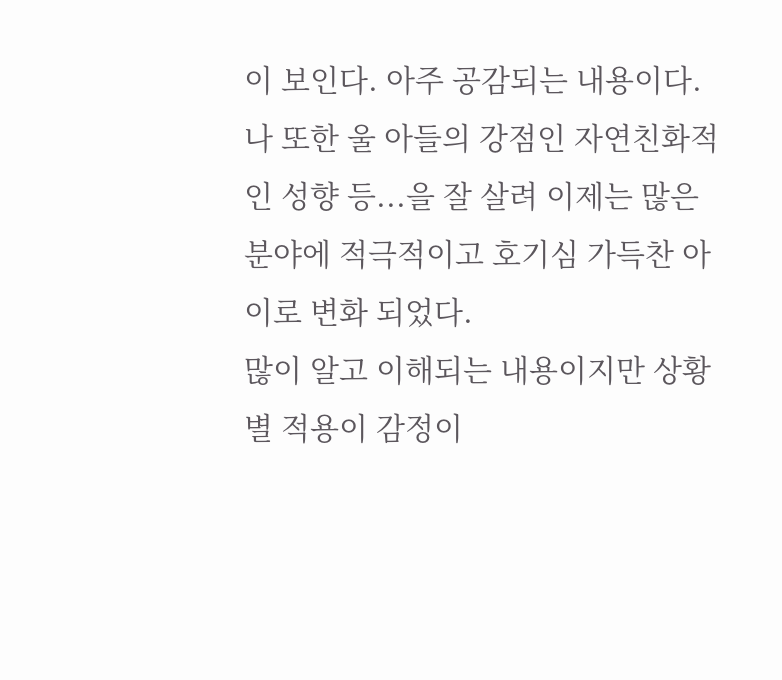이 보인다. 아주 공감되는 내용이다. 나 또한 울 아들의 강점인 자연친화적인 성향 등...을 잘 살려 이제는 많은 분야에 적극적이고 호기심 가득찬 아이로 변화 되었다.
많이 알고 이해되는 내용이지만 상황별 적용이 감정이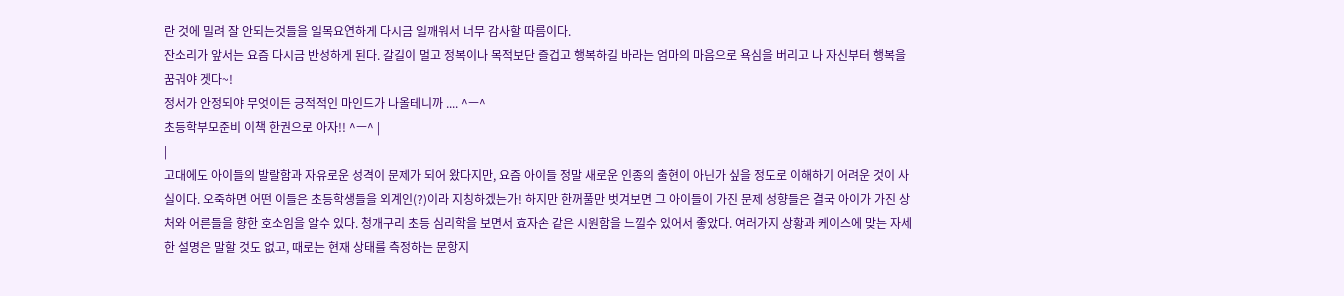란 것에 밀려 잘 안되는것들을 일목요연하게 다시금 일깨워서 너무 감사할 따름이다.
잔소리가 앞서는 요즘 다시금 반성하게 된다. 갈길이 멀고 정복이나 목적보단 즐겁고 행복하길 바라는 엄마의 마음으로 욕심을 버리고 나 자신부터 행복을 꿈궈야 겟다~!
정서가 안정되야 무엇이든 긍적적인 마인드가 나올테니까 .... ^ㅡ^
초등학부모준비 이책 한권으로 아자!! ^ㅡ^ |
|
고대에도 아이들의 발랄함과 자유로운 성격이 문제가 되어 왔다지만, 요즘 아이들 정말 새로운 인종의 출현이 아닌가 싶을 정도로 이해하기 어려운 것이 사실이다. 오죽하면 어떤 이들은 초등학생들을 외계인(?)이라 지칭하겠는가! 하지만 한꺼풀만 벗겨보면 그 아이들이 가진 문제 성향들은 결국 아이가 가진 상처와 어른들을 향한 호소임을 알수 있다. 청개구리 초등 심리학을 보면서 효자손 같은 시원함을 느낄수 있어서 좋았다. 여러가지 상황과 케이스에 맞는 자세한 설명은 말할 것도 없고, 때로는 현재 상태를 측정하는 문항지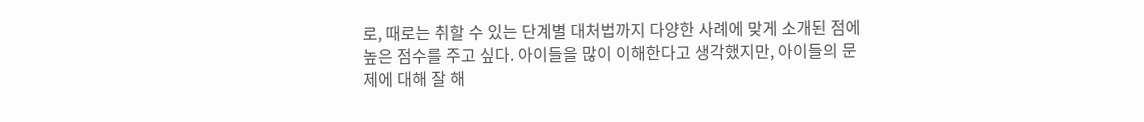로, 때로는 취할 수 있는 단계별 대처법까지 다양한 사례에 맞게 소개된 점에 높은 점수를 주고 싶다. 아이들을 많이 이해한다고 생각했지만, 아이들의 문제에 대해 잘 해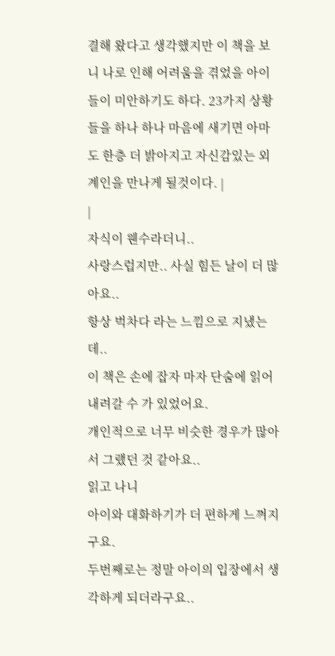결해 왔다고 생각했지만 이 책을 보니 나로 인해 어려움을 겪었을 아이들이 미안하기도 하다. 23가지 상황들을 하나 하나 마음에 새기면 아마도 한층 더 밝아지고 자신감있는 외계인을 만나게 될것이다. |
|
자식이 웬수라더니..
사랑스럽지만.. 사실 힘든 날이 더 많아요..
항상 벅차다 라는 느낌으로 지냈는데..
이 책은 손에 잡자 마자 단숨에 읽어내려갈 수 가 있었어요.
개인적으로 너무 비슷한 경우가 많아서 그랬던 것 같아요..
읽고 나니
아이와 대화하기가 더 편하게 느껴지구요.
두번째로는 정말 아이의 입장에서 생각하게 되더라구요..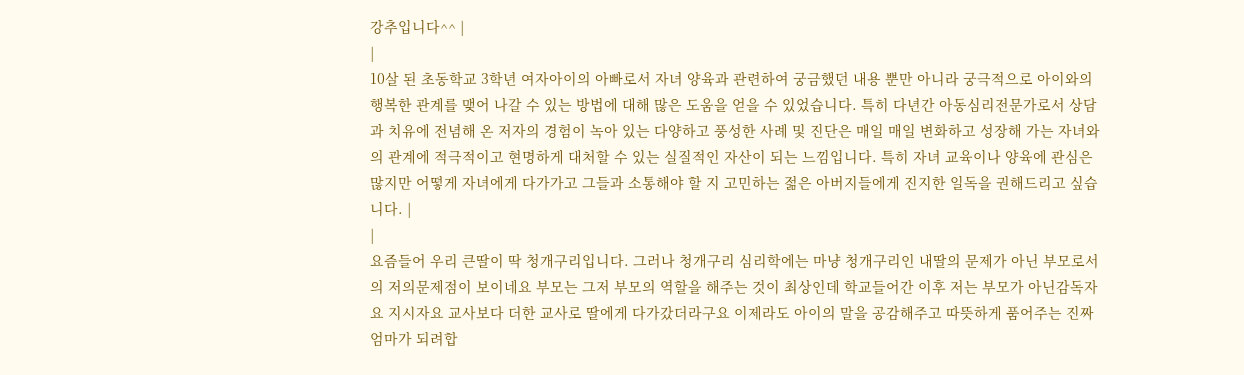강추입니다^^ |
|
10살 된 초동학교 3학년 여자아이의 아빠로서 자녀 양육과 관련하여 궁금했던 내용 뿐만 아니라 궁극적으로 아이와의 행복한 관계를 맺어 나갈 수 있는 방법에 대해 많은 도움을 얻을 수 있었습니다. 특히 다년간 아동심리전문가로서 상담과 치유에 전념해 온 저자의 경험이 녹아 있는 다양하고 풍성한 사례 및 진단은 매일 매일 변화하고 성장해 가는 자녀와의 관계에 적극적이고 현명하게 대처할 수 있는 실질적인 자산이 되는 느낌입니다. 특히 자녀 교육이나 양육에 관심은 많지만 어떻게 자녀에게 다가가고 그들과 소통해야 할 지 고민하는 젊은 아버지들에게 진지한 일독을 권해드리고 싶습니다. |
|
요즘들어 우리 큰딸이 딱 청개구리입니다. 그러나 청개구리 심리학에는 마냥 청개구리인 내딸의 문제가 아닌 부모로서의 저의문제점이 보이네요 부모는 그저 부모의 역할을 해주는 것이 최상인데 학교들어간 이후 저는 부모가 아닌감독자요 지시자요 교사보다 더한 교사로 딸에게 다가갔더라구요 이제라도 아이의 말을 공감해주고 따뜻하게 품어주는 진짜 엄마가 되려합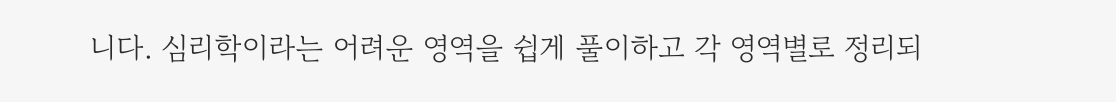니다. 심리학이라는 어려운 영역을 쉽게 풀이하고 각 영역별로 정리되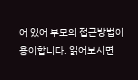어 있어 부모의 접근방법이 용이합니다. 읽어보시면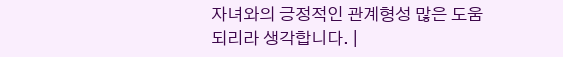자녀와의 긍정적인 관계형성 많은 도움 되리라 생각합니다. |